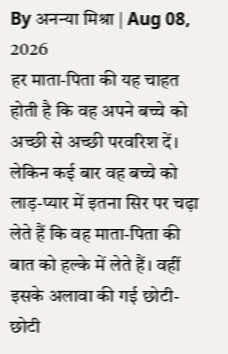By अनन्या मिश्रा | Aug 08, 2026
हर माता-पिता की यह चाहत होती है कि वह अपने बच्चे को अच्छी से अच्छी परवरिश दें। लेकिन कई बार वह बच्चे को लाड़-प्यार में इतना सिर पर चढ़ा लेते हैं कि वह माता-पिता की बात को हल्के में लेते हैं। वहीं इसके अलावा की गई छोटी-छोटी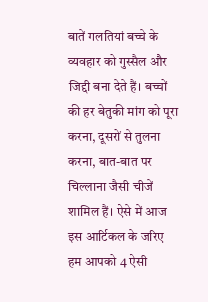बातें गलतियां बच्चे के व्यवहार को गुस्सैल और जिद्दी बना देते हैं। बच्चों की हर बेतुकी मांग को पूरा करना, दूसरों से तुलना करना, बात-बात पर चिल्लाना जैसी चीजें शामिल हैं। ऐसे में आज इस आर्टिकल के जरिए हम आपको 4 ऐसी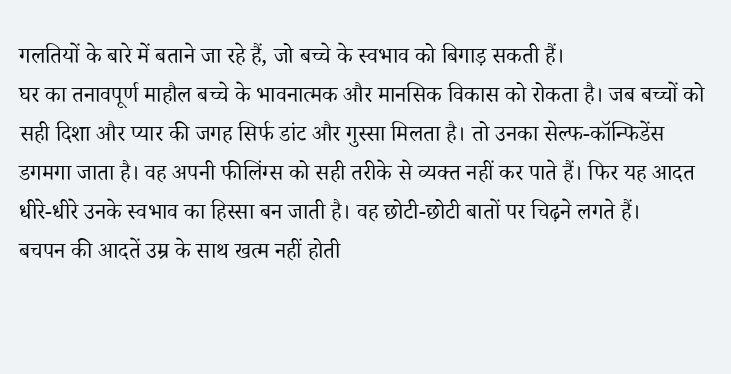गलतियों के बारे में बताने जा रहे हैं, जो बच्चे के स्वभाव को बिगाड़ सकती हैं।
घर का तनावपूर्ण माहौल बच्चे के भावनात्मक और मानसिक विकास को रोकता है। जब बच्चों को सही दिशा और प्यार की जगह सिर्फ डांट और गुस्सा मिलता है। तो उनका सेल्फ-कॉन्फिडेंस डगमगा जाता है। वह अपनी फीलिंग्स को सही तरीके से व्यक्त नहीं कर पाते हैं। फिर यह आदत धीरे-धीरे उनके स्वभाव का हिस्सा बन जाती है। वह छोटी-छोटी बातों पर चिढ़ने लगते हैं।
बचपन की आदतें उम्र के साथ खत्म नहीं होती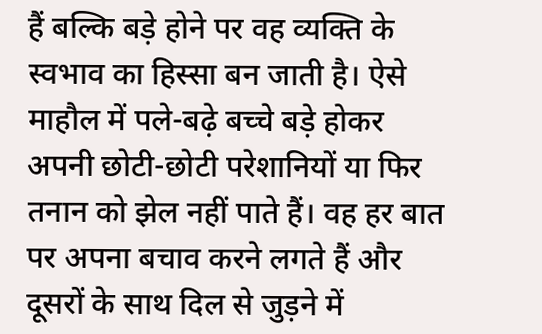हैं बल्कि बड़े होने पर वह व्यक्ति के स्वभाव का हिस्सा बन जाती है। ऐसे माहौल में पले-बढ़े बच्चे बड़े होकर अपनी छोटी-छोटी परेशानियों या फिर तनान को झेल नहीं पाते हैं। वह हर बात पर अपना बचाव करने लगते हैं और दूसरों के साथ दिल से जुड़ने में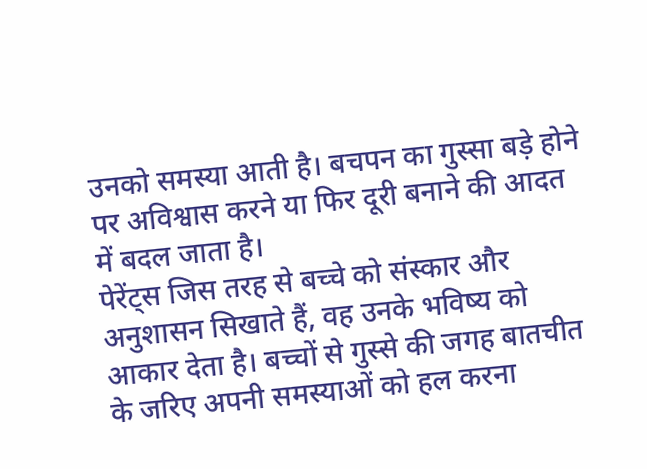उनको समस्या आती है। बचपन का गुस्सा बड़े होने पर अविश्वास करने या फिर दूरी बनाने की आदत में बदल जाता है।
पेरेंट्स जिस तरह से बच्चे को संस्कार और अनुशासन सिखाते हैं, वह उनके भविष्य को आकार देता है। बच्चों से गुस्से की जगह बातचीत के जरिए अपनी समस्याओं को हल करना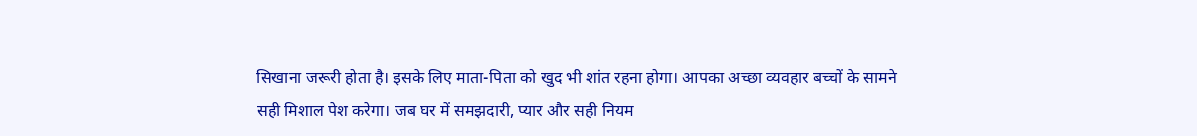सिखाना जरूरी होता है। इसके लिए माता-पिता को खुद भी शांत रहना होगा। आपका अच्छा व्यवहार बच्चों के सामने सही मिशाल पेश करेगा। जब घर में समझदारी, प्यार और सही नियम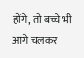होंगे, तो बच्चे भी आगे चलकर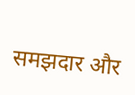समझदार और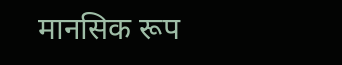मानसिक रूप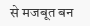से मजबूत बन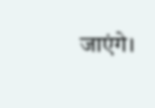जाएंगे।